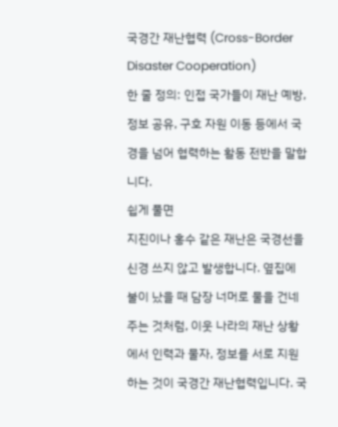국경간 재난협력 (Cross-Border Disaster Cooperation)
한 줄 정의: 인접 국가들이 재난 예방, 정보 공유, 구호 자원 이동 등에서 국경을 넘어 협력하는 활동 전반을 말합니다.
쉽게 풀면
지진이나 홍수 같은 재난은 국경선을 신경 쓰지 않고 발생합니다. 옆집에 불이 났을 때 담장 너머로 물을 건네주는 것처럼, 이웃 나라의 재난 상황에서 인력과 물자, 정보를 서로 지원하는 것이 국경간 재난협력입니다. 국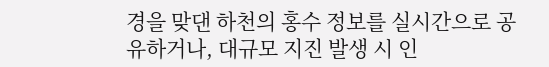경을 맞댄 하천의 홍수 정보를 실시간으로 공유하거나, 대규모 지진 발생 시 인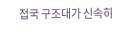접국 구조대가 신속히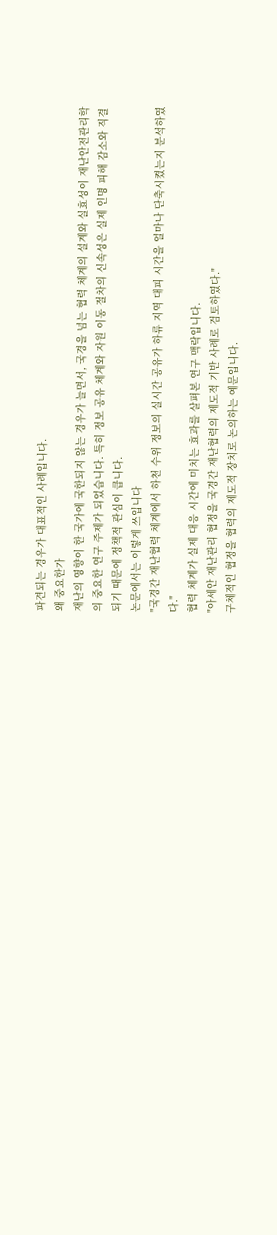파견되는 경우가 대표적인 사례입니다.
왜 중요한가
재난의 영향이 한 국가에 국한되지 않는 경우가 늘면서, 국경을 넘는 협력 체계의 설계와 실효성이 재난안전관리학의 중요한 연구 주제가 되었습니다. 특히 정보 공유 체계와 자원 이동 절차의 신속성은 실제 인명 피해 감소와 직결되기 때문에 정책적 관심이 큽니다.
논문에서는 이렇게 쓰입니다
"국경간 재난협력 체계에서 하천 수위 정보의 실시간 공유가 하류 지역 대피 시간을 얼마나 단축시켰는지 분석하였다."
협력 체계가 실제 대응 시간에 미치는 효과를 살펴본 연구 맥락입니다.
"아세안 재난관리 협정을 국경간 재난협력의 제도적 기반 사례로 검토하였다."
구체적인 협정을 협력의 제도적 장치로 논의하는 예문입니다.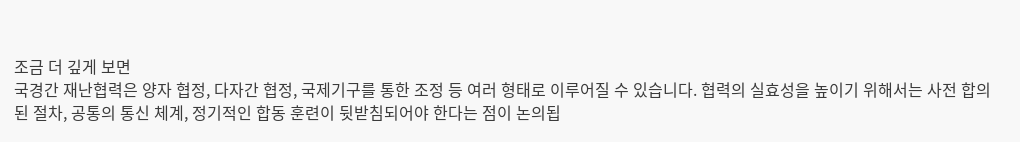조금 더 깊게 보면
국경간 재난협력은 양자 협정, 다자간 협정, 국제기구를 통한 조정 등 여러 형태로 이루어질 수 있습니다. 협력의 실효성을 높이기 위해서는 사전 합의된 절차, 공통의 통신 체계, 정기적인 합동 훈련이 뒷받침되어야 한다는 점이 논의됩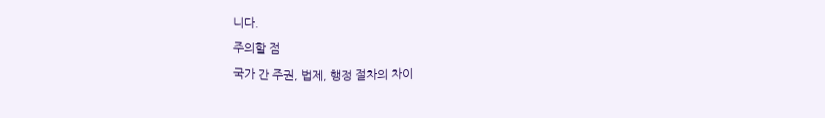니다.
주의할 점
국가 간 주권, 법제, 행정 절차의 차이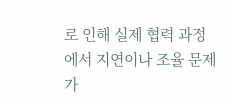로 인해 실제 협력 과정에서 지연이나 조율 문제가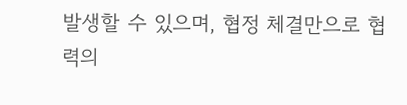발생할 수 있으며, 협정 체결만으로 협력의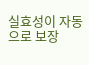실효성이 자동으로 보장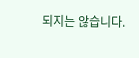되지는 않습니다.